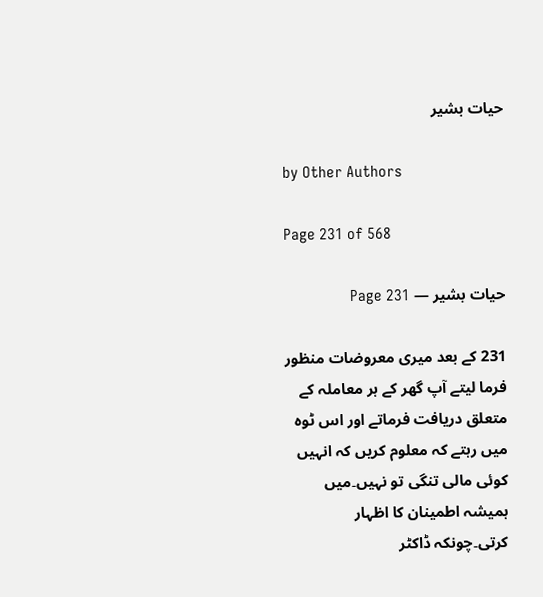حیات بشیر

by Other Authors

Page 231 of 568

حیات بشیر — Page 231

231 کے بعد میری معروضات منظور فرما لیتے آپ گھر کے ہر معاملہ کے متعلق دریافت فرماتے اور اس ٹوہ میں رہتے کہ معلوم کریں کہ انہیں کوئی مالی تنگی تو نہیں۔میں ہمیشہ اطمینان کا اظہار کرتی۔چونکہ ڈاکٹر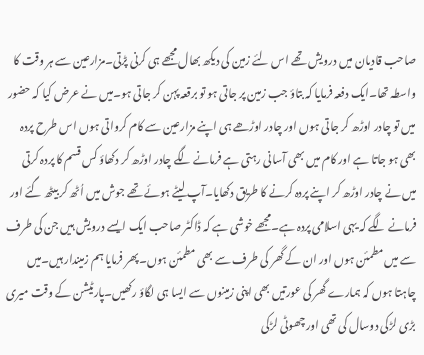صاحب قادیان میں درویش تھے اس لئے زمین کی دیکھ بھال مجھے ہی کرنی پڑتی۔مزارعین سے ہر وقت کا واسطہ تھا۔ایک دفعہ فرمایا کہ بتاؤ جب زمین پر جاتی ہو تو برقعہ پہن کر جاتی ہو۔میں نے عرض کیا کہ حضور میں تو چادر اوڑھ کر جاتی ہوں اور چادر اوڑھے ہی اپنے مزارعین سے کام کرواتی ہوں اس طرح پردہ بھی ہو جاتا ہے اور کام میں بھی آسانی رہتی ہے فرمانے لگے چادر اوڑھ کر دکھاؤ کس قسم کا پردہ کرتی میں نے چادر اوڑھ کر اپنے پردہ کرنے کا طریق دکھایا۔آپ لیٹے ہوئے تھے جوش میں اُٹھ کر بیٹھ گئے اور فرمانے لگے کہ یہی اسلامی پردہ ہے۔مجھے خوشی ہے کہ ڈاکٹر صاحب ایک ایسے درویش ہیں جن کی طرف سے میں مطمئن ہوں اور ان کے گھر کی طرف سے بھی مطمئن ہوں۔پھر فرمایا ہم زمیندار ہیں۔میں چاہتا ہوں کہ ہمارے گھر کی عورتیں بھی اپنی زمینوں سے ایسا ہی لگاؤ رکھیں۔پارٹیشن کے وقت میری بڑی لڑکی دوسال کی تھی اور چھوٹی لڑکی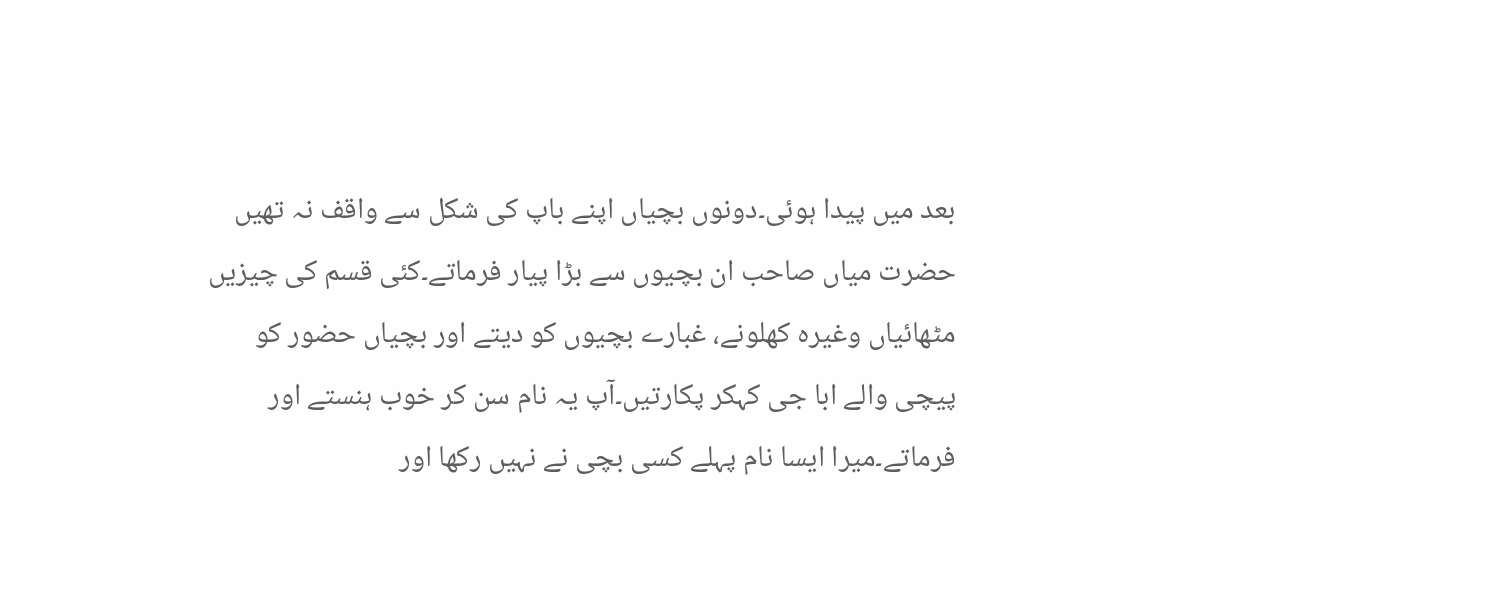بعد میں پیدا ہوئی۔دونوں بچیاں اپنے باپ کی شکل سے واقف نہ تھیں حضرت میاں صاحب ان بچیوں سے بڑا پیار فرماتے۔کئی قسم کی چیزیں مٹھائیاں وغیرہ کھلونے، غبارے بچیوں کو دیتے اور بچیاں حضور کو پیچی والے ابا جی کہکر پکارتیں۔آپ یہ نام سن کر خوب ہنستے اور فرماتے۔میرا ایسا نام پہلے کسی بچی نے نہیں رکھا اور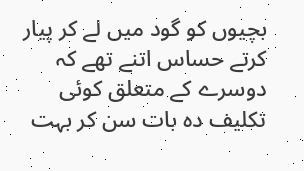بچیوں کو گود میں لے کر پیار کرتے حساس اتنے تھے کہ دوسرے کے متعلق کوئی تکلیف دہ بات سن کر بہت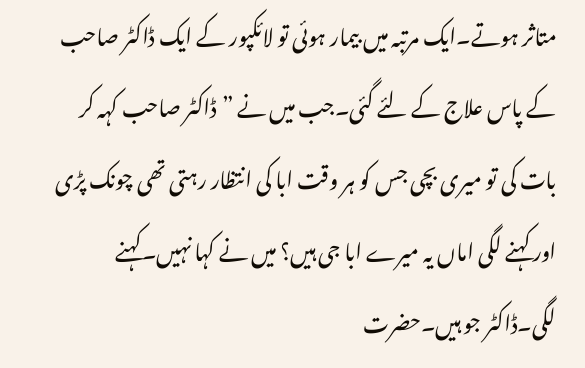متاثر ہوتے۔ایک مرتبہ میں بیمار ہوئی تو لائکپور کے ایک ڈاکٹر صاحب کے پاس علاج کے لئے گئی۔جب میں نے ”ڈاکٹر صاحب کہہ کر بات کی تو میری بچی جس کو ہر وقت ابا کی انتظار رہتی تھی چونک پڑی اور کہنے لگی اماں یہ میرے ابا جی ہیں؟ میں نے کہا نہیں۔کہنے لگی۔ڈاکٹر جو ہیں۔حضرت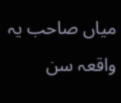میاں صاحب یہ واقعہ سن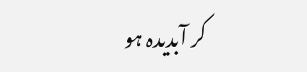کر آبدیدہ ہو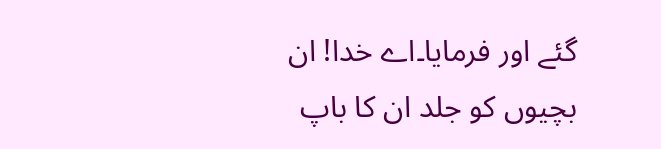گئے اور فرمایا۔اے خدا! ان بچیوں کو جلد ان کا باپ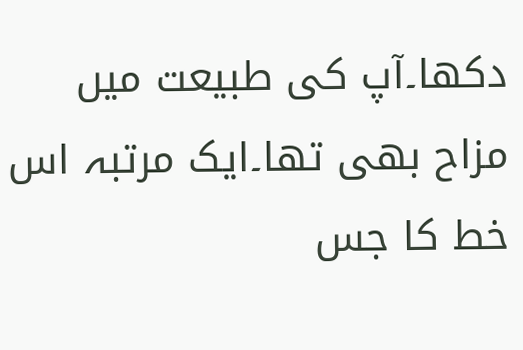دکھا۔آپ کی طبیعت میں مزاح بھی تھا۔ایک مرتبہ اس خط کا جس